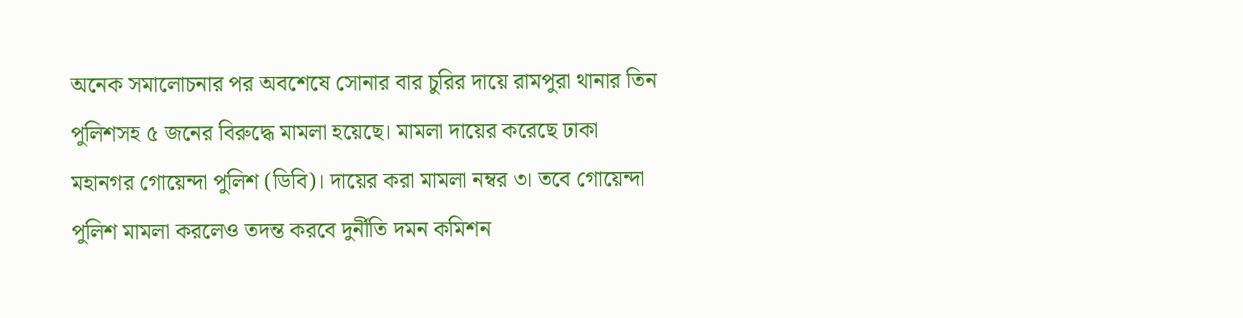অনেক সমালোচনার পর অবশেষে সোনার বার চুরির দায়ে রামপুরা থানার তিন পুলিশসহ ৫ জনের বিরুদ্ধে মামলা হয়েছে। মামলা দায়ের করেছে ঢাকা মহানগর গোয়েন্দা পুলিশ (ডিবি)। দায়ের করা মামলা নম্বর ৩। তবে গোয়েন্দা পুলিশ মামলা করলেও তদন্ত করবে দুর্নীতি দমন কমিশন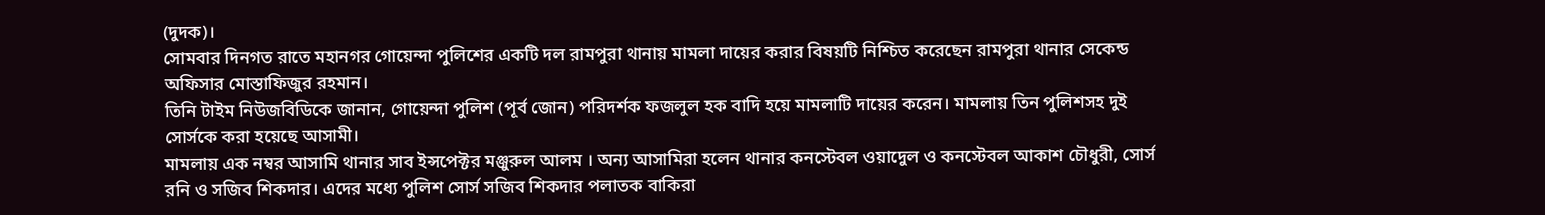(দুদক)।
সোমবার দিনগত রাতে মহানগর গোয়েন্দা পুলিশের একটি দল রামপুরা থানায় মামলা দায়ের করার বিষয়টি নিশ্চিত করেছেন রামপুরা থানার সেকেন্ড অফিসার মোস্তাফিজুর রহমান।
তিনি টাইম নিউজবিডিকে জানান, গোয়েন্দা পুলিশ (পূর্ব জোন) পরিদর্শক ফজলুল হক বাদি হয়ে মামলাটি দায়ের করেন। মামলায় তিন পুলিশসহ দুই সোর্সকে করা হয়েছে আসামী।
মামলায় এক নম্বর আসামি থানার সাব ইন্সপেক্টর মঞ্জুরুল আলম । অন্য আসামিরা হলেন থানার কনস্টেবল ওয়াদেুল ও কনস্টেবল আকাশ চৌধুরী, সোর্স  রনি ও সজিব শিকদার। এদের মধ্যে পুলিশ সোর্স সজিব শিকদার পলাতক বাকিরা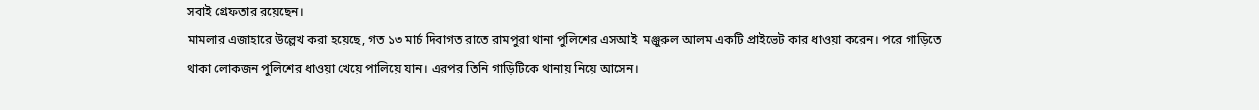সবাই গ্রেফতার রয়েছেন।
মামলার এজাহারে উল্লেখ করা হয়েছে, গত ১৩ মার্চ দিবাগত রাতে রামপুরা থানা পুলিশের এসআই  মঞ্জুরুল আলম একটি প্রাইভেট কার ধাওয়া করেন। পরে গাড়িতে থাকা লোকজন পুলিশের ধাওয়া খেয়ে পালিয়ে যান। এরপর তিনি গাড়িটিকে থানায় নিয়ে আসেন।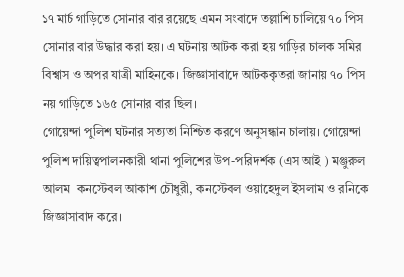১৭ মার্চ গাড়িতে সোনার বার রয়েছে এমন সংবাদে তল্লাশি চালিয়ে ৭০ পিস সোনার বার উদ্ধার করা হয়। এ ঘটনায় আটক করা হয় গাড়ির চালক সমির বিশ্বাস ও অপর যাত্রী মাহিনকে। জিজ্ঞাসাবাদে আটককৃতরা জানায় ৭০ পিস নয় গাড়িতে ১৬৫ সোনার বার ছিল।
গোয়েন্দা পুলিশ ঘটনার সত্যতা নিশ্চিত করণে অনুসন্ধান চালায়। গোয়েন্দা পুলিশ দায়িত্বপালনকারী থানা পুলিশের উপ-পরিদর্শক (এস আই ) মঞ্জুরুল আলম  কনস্টেবল আকাশ চৌধুরী, কনস্টেবল ওয়াহেদুল ইসলাম ও রনিকে জিজ্ঞাসাবাদ করে।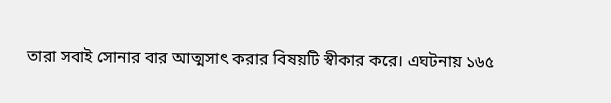তারা সবাই সোনার বার আত্মসাৎ করার বিষয়টি স্বীকার করে। এঘটনায় ১৬৫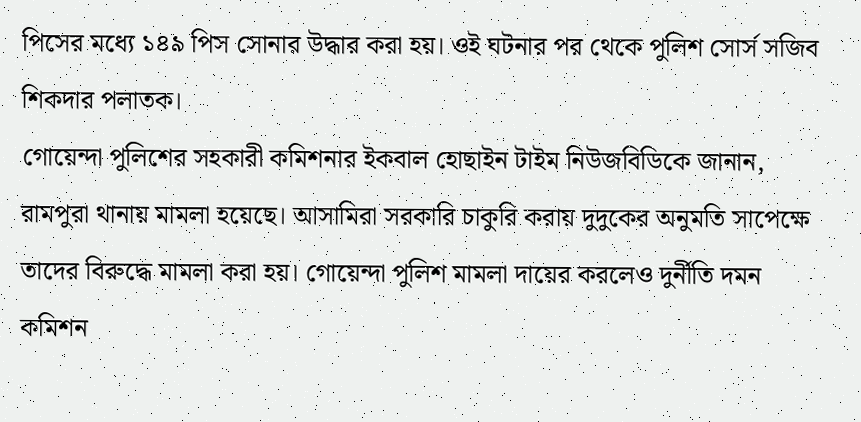পিসের মধ্যে ১৪৯ পিস সোনার উদ্ধার করা হয়। ওই ঘটনার পর থেকে পুলিশ সোর্স সজিব শিকদার পলাতক।
গোয়েন্দা পুলিশের সহকারী কমিশনার ইকবাল হোছাইন টাইম নিউজবিডিকে জানান, রামপুরা থানায় মামলা হয়েছে। আসামিরা সরকারি চাকুরি করায় দুদুকের অনুমতি সাপেক্ষে তাদের বিরুদ্ধে মামলা করা হয়। গোয়েন্দা পুলিশ মামলা দায়ের করলেও দুর্নীতি দমন কমিশন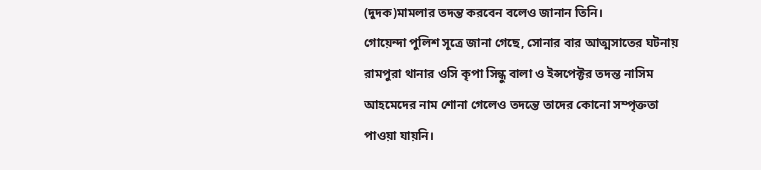(দুদক)মামলার তদন্ত করবেন বলেও জানান তিনি।
গোয়েন্দা পুলিশ সূত্রে জানা গেছে, সোনার বার আত্মসাতের ঘটনায় রামপুরা থানার ওসি কৃপা সিন্ধু বালা ও ইন্সপেক্টর তদন্ত নাসিম আহমেদের নাম শোনা গেলেও তদন্তে তাদের কোনো সম্পৃক্ততা পাওয়া যায়নি।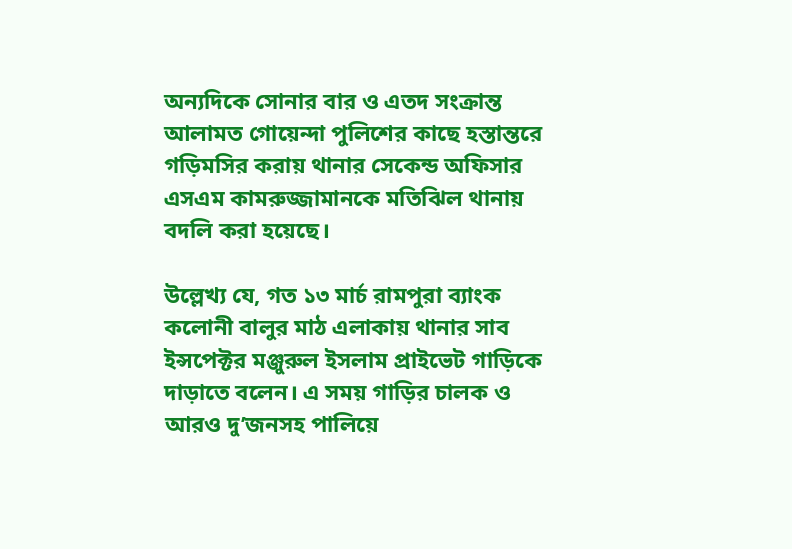অন্যদিকে সোনার বার ও এতদ সংক্রান্ত আলামত গোয়েন্দা পুলিশের কাছে হস্তান্তরে গড়িমসির করায় থানার সেকেন্ড অফিসার এসএম কামরুজ্জামানকে মতিঝিল থানায় বদলি করা হয়েছে।

উল্লেখ্য যে, গত ১৩ মার্চ রামপুরা ব্যাংক কলোনী বালুর মাঠ এলাকায় থানার সাব ইন্সপেক্টর মঞ্জুরুল ইসলাম প্রাইভেট গাড়িকে দাড়াতে বলেন। এ সময় গাড়ির চালক ও আরও দু’জনসহ পালিয়ে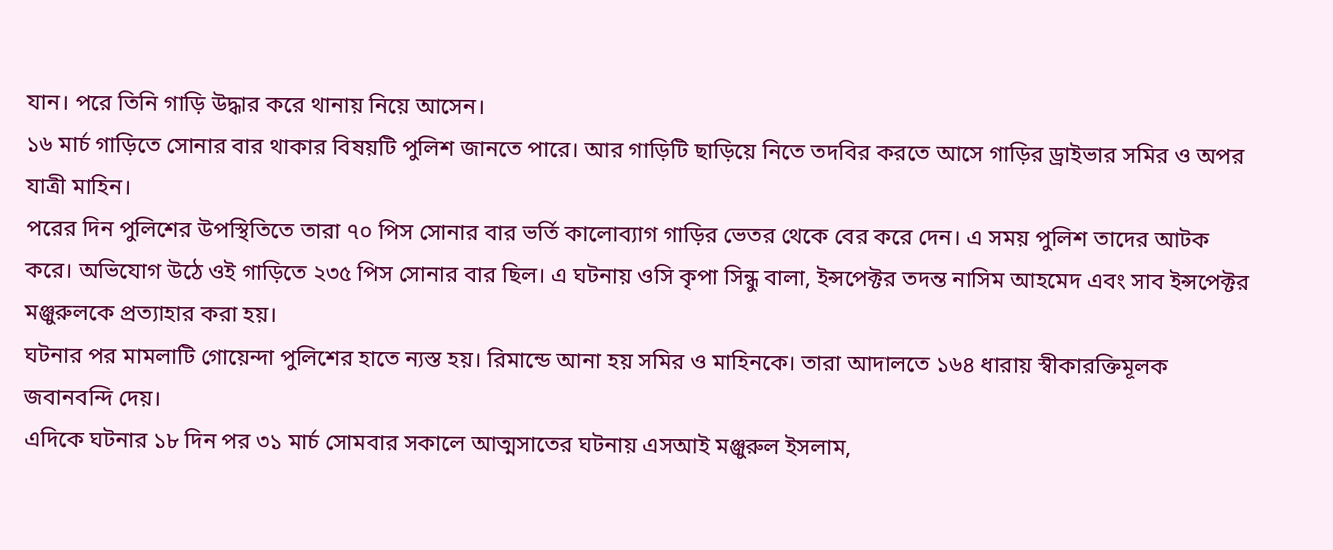যান। পরে তিনি গাড়ি উদ্ধার করে থানায় নিয়ে আসেন।
১৬ মার্চ গাড়িতে সোনার বার থাকার বিষয়টি পুলিশ জানতে পারে। আর গাড়িটি ছাড়িয়ে নিতে তদবির করতে আসে গাড়ির ড্রাইভার সমির ও অপর যাত্রী মাহিন।
পরের দিন পুলিশের উপস্থিতিতে তারা ৭০ পিস সোনার বার ভর্তি কালোব্যাগ গাড়ির ভেতর থেকে বের করে দেন। এ সময় পুলিশ তাদের আটক করে। অভিযোগ উঠে ওই গাড়িতে ২৩৫ পিস সোনার বার ছিল। এ ঘটনায় ওসি কৃপা সিন্ধু বালা, ইন্সপেক্টর তদন্ত নাসিম আহমেদ এবং সাব ইন্সপেক্টর মঞ্জুরুলকে প্রত্যাহার করা হয়।
ঘটনার পর মামলাটি গোয়েন্দা পুলিশের হাতে ন্যস্ত হয়। রিমান্ডে আনা হয় সমির ও মাহিনকে। তারা আদালতে ১৬৪ ধারায় স্বীকারক্তিমূলক জবানবন্দি দেয়।
এদিকে ঘটনার ১৮ দিন পর ৩১ মার্চ সোমবার সকালে আত্মসাতের ঘটনায় এসআই মঞ্জুরুল ইসলাম,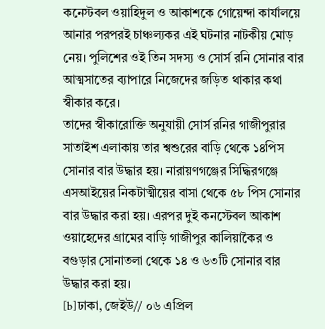কনেস্টবল ওয়াহিদুল ও আকাশকে গোয়েন্দা কার্যালয়ে আনার পরপরই চাঞ্চল্যকর এই ঘটনার নাটকীয় মোড় নেয়। পুলিশের ওই তিন সদস্য ও সোর্স রনি সোনার বার আত্মসাতের ব্যাপারে নিজেদের জড়িত থাকার কথা স্বীকার করে।
তাদের স্বীকারোক্তি অনুযায়ী সোর্স রনির গাজীপুরার সাতাইশ এলাকায় তার শ্বশুরের বাড়ি থেকে ১৪পিস সোনার বার উদ্ধার হয়। নারায়ণগঞ্জের সিদ্ধিরগঞ্জে এসআইয়ের নিকটাত্মীয়ের বাসা থেকে ৫৮ পিস সোনার বার উদ্ধার করা হয়। এরপর দুই কনস্টেবল আকাশ ওয়াহেদের গ্রামের বাড়ি গাজীপুর কালিয়াকৈর ও বগুড়ার সোনাতলা থেকে ১৪ ও ৬৩টি সোনার বার উদ্ধার করা হয়।
[b]ঢাকা, জেইউ// ০৬ এপ্রিল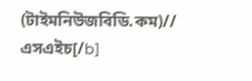(টাইমনিউজবিডি.কম)// এসএইচ[/b]